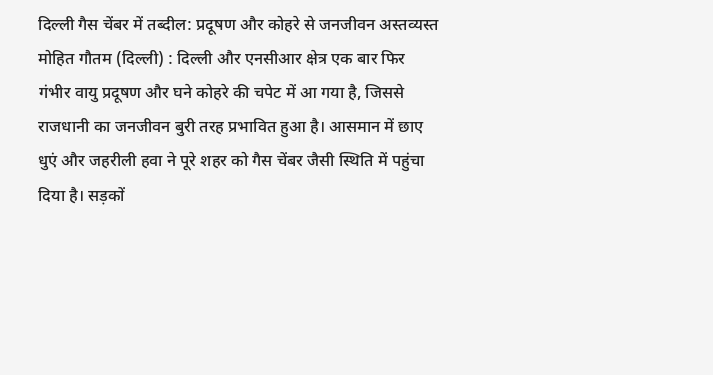दिल्ली गैस चेंबर में तब्दील: प्रदूषण और कोहरे से जनजीवन अस्तव्यस्त
मोहित गौतम (दिल्ली) : दिल्ली और एनसीआर क्षेत्र एक बार फिर गंभीर वायु प्रदूषण और घने कोहरे की चपेट में आ गया है, जिससे राजधानी का जनजीवन बुरी तरह प्रभावित हुआ है। आसमान में छाए धुएं और जहरीली हवा ने पूरे शहर को गैस चेंबर जैसी स्थिति में पहुंचा दिया है। सड़कों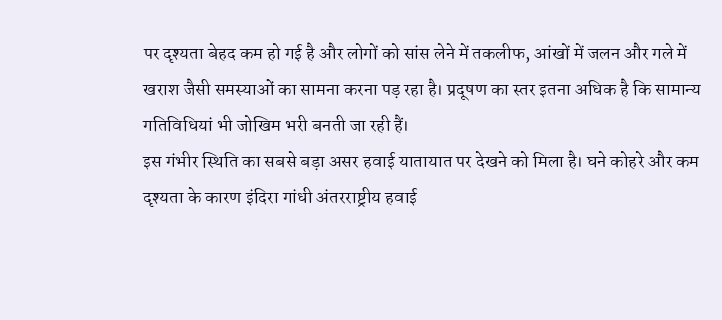पर दृश्यता बेहद कम हो गई है और लोगों को सांस लेने में तकलीफ, आंखों में जलन और गले में खराश जैसी समस्याओं का सामना करना पड़ रहा है। प्रदूषण का स्तर इतना अधिक है कि सामान्य गतिविधियां भी जोखिम भरी बनती जा रही हैं।
इस गंभीर स्थिति का सबसे बड़ा असर हवाई यातायात पर देखने को मिला है। घने कोहरे और कम दृश्यता के कारण इंदिरा गांधी अंतरराष्ट्रीय हवाई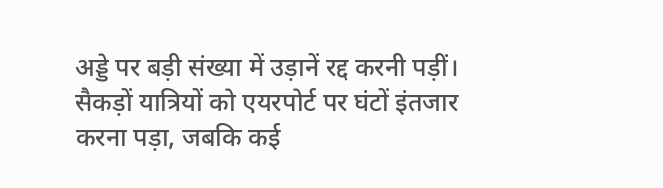अड्डे पर बड़ी संख्या में उड़ानें रद्द करनी पड़ीं। सैकड़ों यात्रियों को एयरपोर्ट पर घंटों इंतजार करना पड़ा, जबकि कई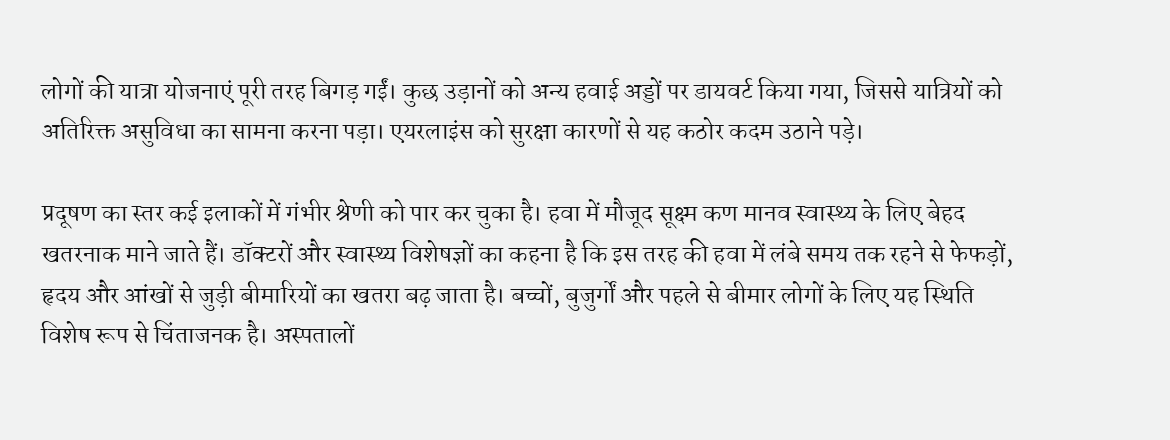लोगों की यात्रा योजनाएं पूरी तरह बिगड़ गईं। कुछ उड़ानों को अन्य हवाई अड्डों पर डायवर्ट किया गया, जिससे यात्रियों को अतिरिक्त असुविधा का सामना करना पड़ा। एयरलाइंस को सुरक्षा कारणों से यह कठोर कदम उठाने पड़े।

प्रदूषण का स्तर कई इलाकों में गंभीर श्रेणी को पार कर चुका है। हवा में मौजूद सूक्ष्म कण मानव स्वास्थ्य के लिए बेहद खतरनाक माने जाते हैं। डॉक्टरों और स्वास्थ्य विशेषज्ञों का कहना है कि इस तरह की हवा में लंबे समय तक रहने से फेफड़ों, हृदय और आंखों से जुड़ी बीमारियों का खतरा बढ़ जाता है। बच्चों, बुजुर्गों और पहले से बीमार लोगों के लिए यह स्थिति विशेष रूप से चिंताजनक है। अस्पतालों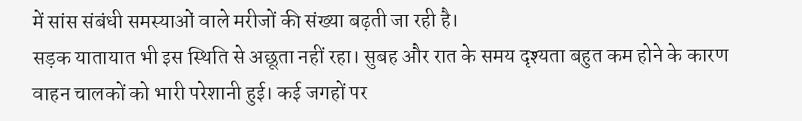में सांस संबंधी समस्याओं वाले मरीजों की संख्या बढ़ती जा रही है।
सड़क यातायात भी इस स्थिति से अछूता नहीं रहा। सुबह और रात के समय दृश्यता बहुत कम होने के कारण वाहन चालकों को भारी परेशानी हुई। कई जगहों पर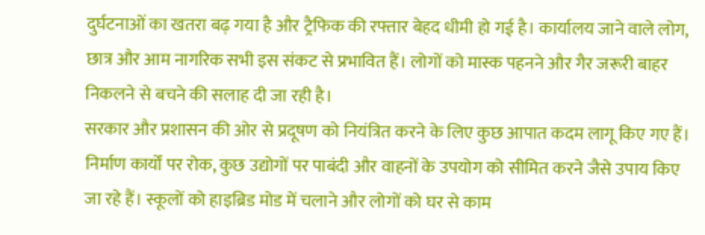दुर्घटनाओं का खतरा बढ़ गया है और ट्रैफिक की रफ्तार बेहद धीमी हो गई है। कार्यालय जाने वाले लोग, छात्र और आम नागरिक सभी इस संकट से प्रभावित हैं। लोगों को मास्क पहनने और गैर जरूरी बाहर निकलने से बचने की सलाह दी जा रही है।
सरकार और प्रशासन की ओर से प्रदूषण को नियंत्रित करने के लिए कुछ आपात कदम लागू किए गए हैं। निर्माण कार्यों पर रोक, कुछ उद्योगों पर पाबंदी और वाहनों के उपयोग को सीमित करने जैसे उपाय किए जा रहे हैं। स्कूलों को हाइब्रिड मोड में चलाने और लोगों को घर से काम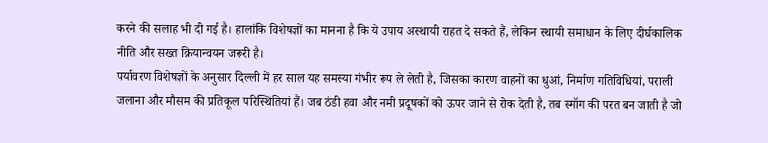करने की सलाह भी दी गई है। हालांकि विशेषज्ञों का मानना है कि ये उपाय अस्थायी राहत दे सकते हैं, लेकिन स्थायी समाधान के लिए दीर्घकालिक नीति और सख्त क्रियान्वयन जरूरी है।
पर्यावरण विशेषज्ञों के अनुसार दिल्ली में हर साल यह समस्या गंभीर रूप ले लेती है, जिसका कारण वाहनों का धुआं, निर्माण गतिविधियां, पराली जलाना और मौसम की प्रतिकूल परिस्थितियां हैं। जब ठंडी हवा और नमी प्रदूषकों को ऊपर जाने से रोक देती है, तब स्मॉग की परत बन जाती है जो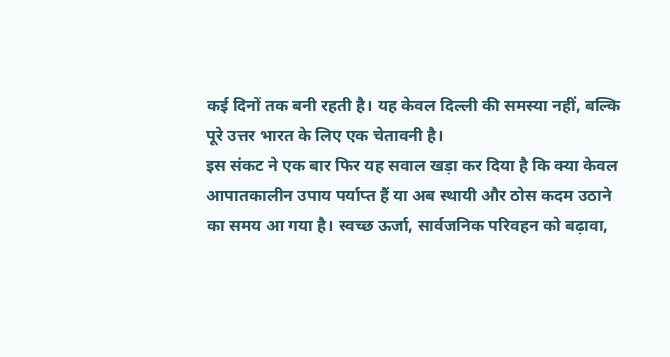कई दिनों तक बनी रहती है। यह केवल दिल्ली की समस्या नहीं, बल्कि पूरे उत्तर भारत के लिए एक चेतावनी है।
इस संकट ने एक बार फिर यह सवाल खड़ा कर दिया है कि क्या केवल आपातकालीन उपाय पर्याप्त हैं या अब स्थायी और ठोस कदम उठाने का समय आ गया है। स्वच्छ ऊर्जा, सार्वजनिक परिवहन को बढ़ावा,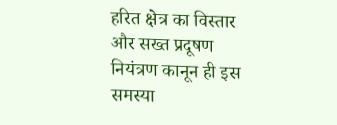हरित क्षेत्र का विस्तार और सख्त प्रदूषण नियंत्रण कानून ही इस समस्या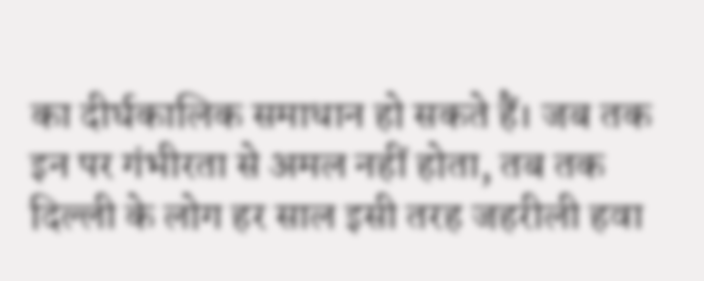का दीर्घकालिक समाधान हो सकते हैं। जब तक इन पर गंभीरता से अमल नहीं होता, तब तक दिल्ली के लोग हर साल इसी तरह जहरीली हवा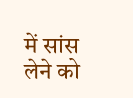में सांस लेने को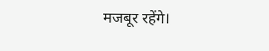मजबूर रहेंगे।